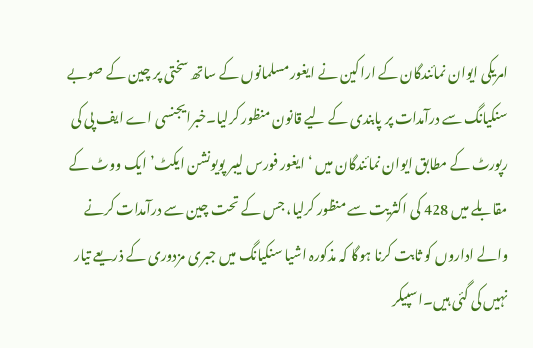امریکی ایوان نمائندگان کے اراکین نے ایغور مسلمانوں کے ساتھ سختی پر چین کے صوبے سنکیانگ سے درآمدات پر پابندی کے لیے قانون منظور کرلیا۔خبرایجنسی اے ایف پی کی رپورٹ کے مطابق ایوان نمائندگان میں ‘ایغور فورس لیبر پویونشن ایکٹ’ ایک ووٹ کے مقابلے میں 428 کی اکثریت سے منظور کرلیا، جس کے تحت چین سے درآمدات کرنے والے اداروں کو ثابت کرنا ہوگا کہ مذکورہ اشیا سنکیانگ میں جبری مزدوری کے ذریعے تیار نہیں کی گئی ہیں۔اسپیکر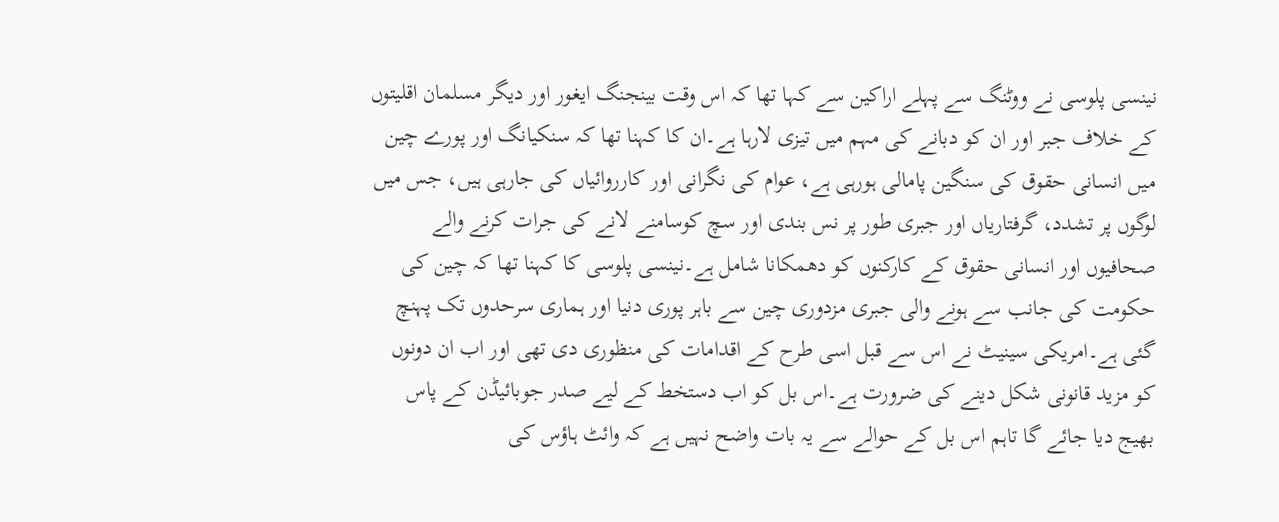نینسی پلوسی نے ووٹنگ سے پہلے اراکین سے کہا تھا کہ اس وقت بینجنگ ایغور اور دیگر مسلمان اقلیتوں کے خلاف جبر اور ان کو دبانے کی مہم میں تیزی لارہا ہے۔ان کا کہنا تھا کہ سنکیانگ اور پورے چین میں انسانی حقوق کی سنگین پامالی ہورہی ہے، عوام کی نگرانی اور کارروائیاں کی جارہی ہیں، جس میں لوگوں پر تشدد، گرفتاریاں اور جبری طور پر نس بندی اور سچ کوسامنے لانے کی جرات کرنے والے صحافیوں اور انسانی حقوق کے کارکنوں کو دھمکانا شامل ہے۔نینسی پلوسی کا کہنا تھا کہ چین کی حکومت کی جانب سے ہونے والی جبری مزدوری چین سے باہر پوری دنیا اور ہماری سرحدوں تک پہنچ گئی ہے۔امریکی سینیٹ نے اس سے قبل اسی طرح کے اقدامات کی منظوری دی تھی اور اب ان دونوں کو مزید قانونی شکل دینے کی ضرورت ہے۔اس بل کو اب دستخط کے لیے صدر جوبائیڈن کے پاس بھیج دیا جائے گا تاہم اس بل کے حوالے سے یہ بات واضح نہیں ہے کہ وائٹ ہاؤس کی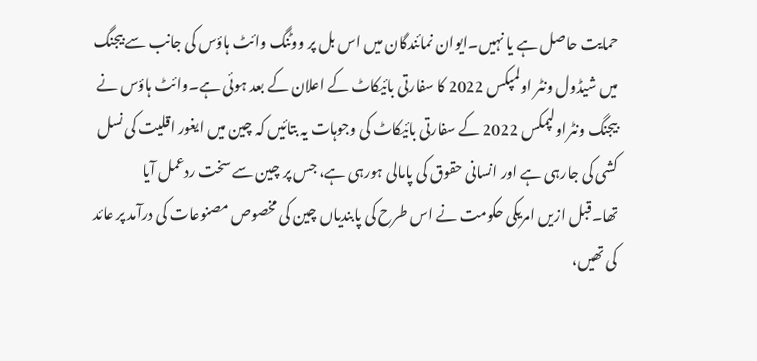حمایت حاصل ہے یا نہیں۔ایوان نمائندگان میں اس بل پر ووٹنگ وائٹ ہاؤس کی جانب سے بیجنگ میں شیڈول ونٹر اولمپکس 2022 کا سفارتی بائیکاٹ کے اعلان کے بعد ہوئی ہے۔وائٹ ہاؤس نے بیجنگ ونٹراولپمکس 2022 کے سفارتی بائیکاٹ کی وجوہات یہ بتائیں کہ چین میں ایغور اقلیت کی نسل کشی کی جارہی ہے اور انسانی حقوق کی پامالی ہورہی ہے، جس پر چین سے سخت ردعمل آیا تھا۔قبل ازیں امریکی حکومت نے اس طرح کی پابندیاں چین کی مخصوص مصنوعات کی درآمد پر عائد کی تھیں،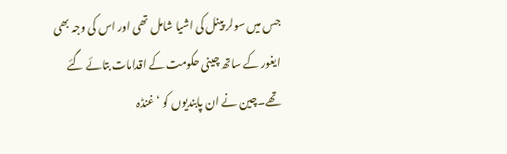جس میں سولر پینل کی اشیا شامل تھی اور اس کی وجہ بھی ایغور کے ساتھ چینی حکومت کے اقدامات بتائے گئے تھے۔چین نے ان پابندیوں کو ‘غنڈہ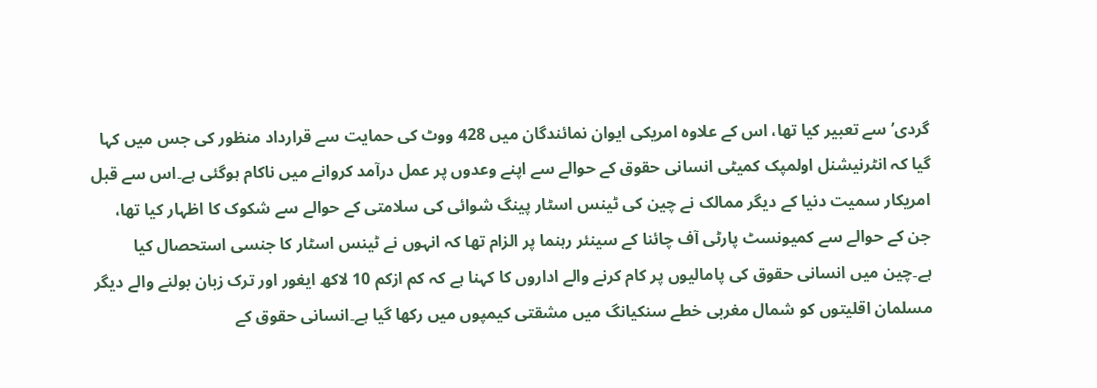گردی’ سے تعبیر کیا تھا، اس کے علاوہ امریکی ایوان نمائندگان میں 428 ووٹ کی حمایت سے قرارداد منظور کی جس میں کہا گیا کہ انٹرنیشنل اولمپک کمیٹی انسانی حقوق کے حوالے سے اپنے وعدوں پر عمل درآمد کروانے میں ناکام ہوگئی ہے۔اس سے قبل امریکار سمیت دنیا کے دیگر ممالک نے چین کی ٹینس اسٹار پینگ شوائی کی سلامتی کے حوالے سے شکوک کا اظہار کیا تھا، جن کے حوالے سے کمیونسٹ پارٹی آف چائنا کے سینئر رہنما پر الزام تھا کہ انہوں نے ٹینس اسٹار کا جنسی استحصال کیا ہے۔چین میں انسانی حقوق کی پامالیوں پر کام کرنے والے اداروں کا کہنا ہے کہ کم ازکم 10 لاکھ ایغور اور ترک زبان بولنے والے دیگر مسلمان اقلیتوں کو شمال مغربی خطے سنکیانگ میں مشقتی کیمپوں میں رکھا گیا ہے۔انسانی حقوق کے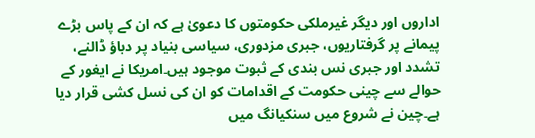اداروں اور دیگر غیرملکی حکومتوں کا دعویٰ ہے کہ ان کے پاس بڑے پیمانے پر گرفتاریوں، جبری مزدوری، سیاسی بنیاد پر دباؤ ڈالنے، تشدد اور جبری نس بندی کے ثبوت موجود ہیں۔امریکا نے ایغور کے حوالے سے چینی حکومت کے اقدامات کو ان کی نسل کشی قرار دیا ہے۔چین نے شروع میں سنکیانگ میں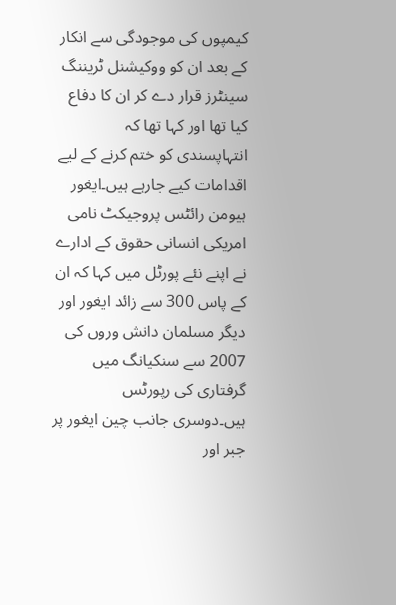کیمپوں کی موجودگی سے انکار کے بعد ان کو ووکیشنل ٹریننگ سینٹرز قرار دے کر ان کا دفاع کیا تھا اور کہا تھا کہ انتہاپسندی کو ختم کرنے کے لیے اقدامات کیے جارہے ہیں۔ایغور ہیومن رائٹس پروجیکٹ نامی امریکی انسانی حقوق کے ادارے نے اپنے نئے پورٹل میں کہا کہ ان کے پاس 300 سے زائد ایغور اور دیگر مسلمان دانش وروں کی 2007 سے سنکیانگ میں گرفتاری کی رپورٹس ہیں۔دوسری جانب چین ایغور پر جبر اور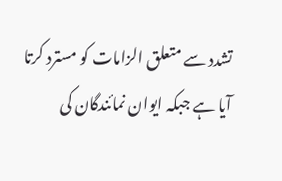تشدد سے متعلق الزامات کو مسترد کرتا آیا ہے جبکہ ایوان نمائندگان کی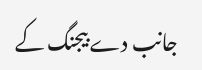جانب دے بیجنگ کے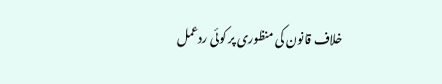خلاف قانون کی منظوری پر کوئی ردعمل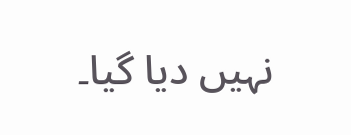نہیں دیا گیا۔